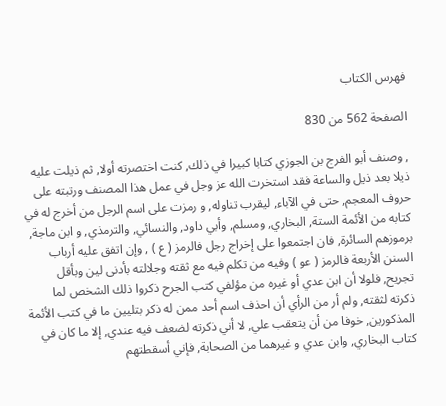فهرس الكتاب

الصفحة 562 من 830

, وصنف أبو الفرج بن الجوزي كتابا كبيرا في ذلك, كنت اختصرته أولا, ثم ذيلت عليه ذيلا بعد ذيل والساعة فقد استخرت الله عز وجل في عمل هذا المصنف ورتبته على حروف المعجم, حتى في الآباء, ليقرب تناوله, و رمزت على اسم الرجل من أخرج له في كتابه من الأئمة الستة, البخاري, ومسلم, وأبي داود, والنسائي, والترمذي, و ابن ماجة, برموزهم السائرة, فان اجتمعوا على إخراج رجل فالرمز ( ع ) , وإن اتفق عليه أرباب السنن الأربعة فالرمز ( عو ) وفيه من تكلم فيه مع ثقته وجلالته بأدنى لين وبأقل تجريح, فلولا أن ابن عدي أو غيره من مؤلفي كتب الجرح ذكروا ذلك الشخص لما ذكرته لثقته, ولم أر من الرأي أن احذف اسم أحد ممن له ذكر بتليين ما في كتب الأئمة المذكورين, خوفا من أن يتعقب علي, لا أني ذكرته لضعف فيه عندي, إلا ما كان في كتاب البخاري, وابن عدي و غيرهما من الصحابة, فإني أسقطتهم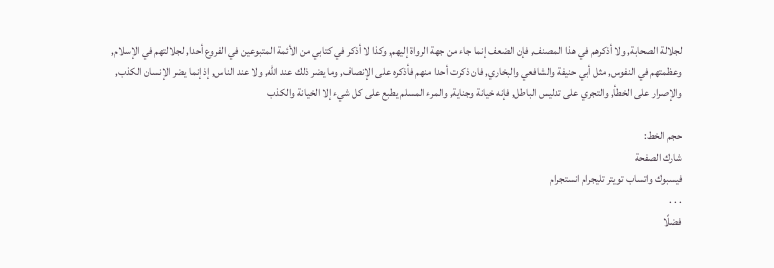لجلالة الصحابة, ولا أذكرهم في هذا المصنف, فإن الضعف إنما جاء من جهة الرواة إليهم, وكذا لا أذكر في كتابي من الأئمة المتبوعين في الفروع أحدا, لجلالتهم في الإسلام, وعظمتهم في النفوس, مثل أبي حنيفة والشافعي والبخاري, فان ذكرت أحدا منهم فأذكره على الإنصاف, وما يضر ذلك عند الله, ولا عند الناس, إذ إنما يضر الإنسان الكذب, والإصرار على الخطأ, والتجري على تدليس الباطل, فإنه خيانة وجناية, والمرء المسلم يطبع على كل شيء إلا الخيانة والكذب

حجم الخط:
شارك الصفحة
فيسبوك واتساب تويتر تليجرام انستجرام
. . .
فضلًا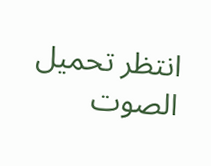انتظر تحميل الصوت